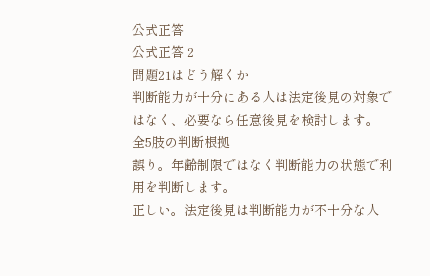公式正答
公式正答 2
問題21はどう解くか
判断能力が十分にある人は法定後見の対象ではなく、必要なら任意後見を検討します。
全5肢の判断根拠
誤り。年齢制限ではなく判断能力の状態で利用を判断します。
正しい。法定後見は判断能力が不十分な人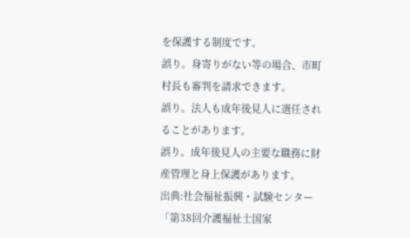を保護する制度です。
誤り。身寄りがない等の場合、市町村長も審判を請求できます。
誤り。法人も成年後見人に選任されることがあります。
誤り。成年後見人の主要な職務に財産管理と身上保護があります。
出典:社会福祉振興・試験センター「第38回介護福祉士国家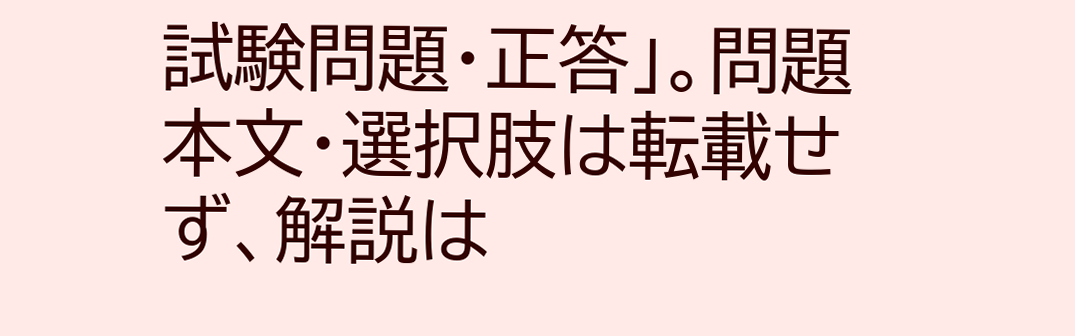試験問題・正答」。問題本文・選択肢は転載せず、解説は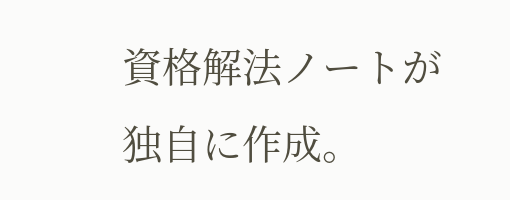資格解法ノートが独自に作成。